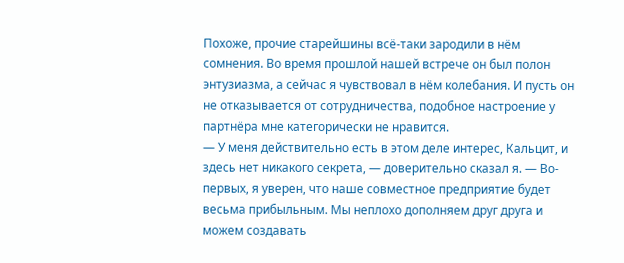Похоже, прочие старейшины всё-таки зародили в нём сомнения. Во время прошлой нашей встрече он был полон энтузиазма, а сейчас я чувствовал в нём колебания. И пусть он не отказывается от сотрудничества, подобное настроение у партнёра мне категорически не нравится.
— У меня действительно есть в этом деле интерес, Кальцит, и здесь нет никакого секрета, — доверительно сказал я. — Во-первых, я уверен, что наше совместное предприятие будет весьма прибыльным. Мы неплохо дополняем друг друга и можем создавать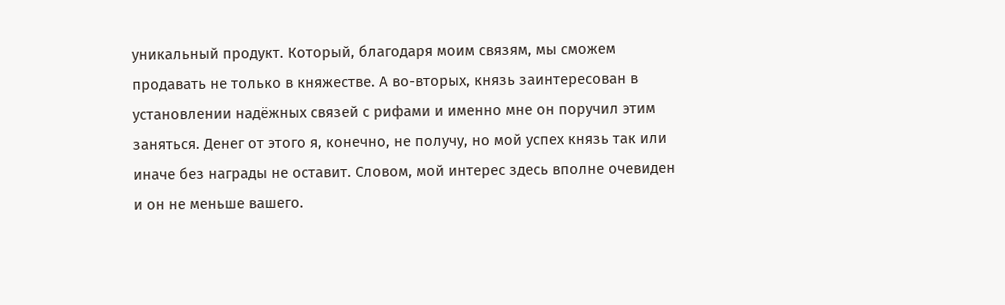уникальный продукт. Который, благодаря моим связям, мы сможем продавать не только в княжестве. А во-вторых, князь заинтересован в установлении надёжных связей с рифами и именно мне он поручил этим заняться. Денег от этого я, конечно, не получу, но мой успех князь так или иначе без награды не оставит. Словом, мой интерес здесь вполне очевиден и он не меньше вашего.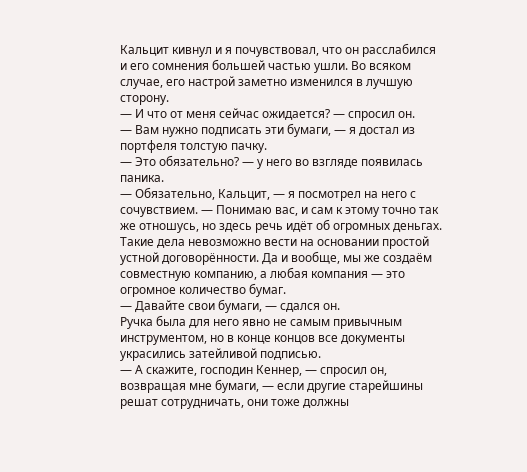Кальцит кивнул и я почувствовал, что он расслабился и его сомнения большей частью ушли. Во всяком случае, его настрой заметно изменился в лучшую сторону.
— И что от меня сейчас ожидается? — спросил он.
— Вам нужно подписать эти бумаги, — я достал из портфеля толстую пачку.
— Это обязательно? — у него во взгляде появилась паника.
— Обязательно, Кальцит, — я посмотрел на него с сочувствием. — Понимаю вас, и сам к этому точно так же отношусь, но здесь речь идёт об огромных деньгах. Такие дела невозможно вести на основании простой устной договорённости. Да и вообще, мы же создаём совместную компанию, а любая компания — это огромное количество бумаг.
— Давайте свои бумаги, — сдался он.
Ручка была для него явно не самым привычным инструментом, но в конце концов все документы украсились затейливой подписью.
— А скажите, господин Кеннер, — спросил он, возвращая мне бумаги, — если другие старейшины решат сотрудничать, они тоже должны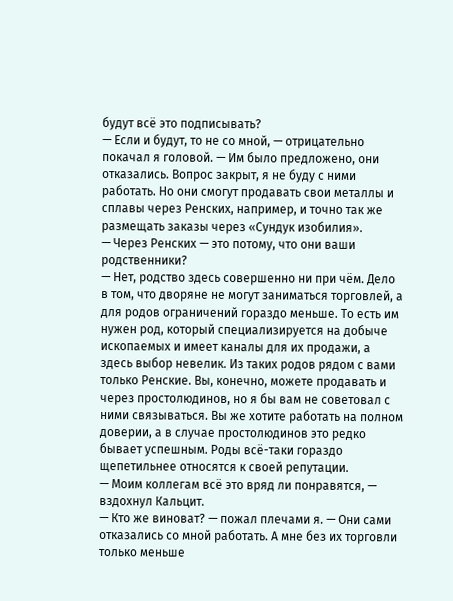будут всё это подписывать?
— Если и будут, то не со мной, — отрицательно покачал я головой. — Им было предложено, они отказались. Вопрос закрыт, я не буду с ними работать. Но они смогут продавать свои металлы и сплавы через Ренских, например, и точно так же размещать заказы через «Сундук изобилия».
— Через Ренских — это потому, что они ваши родственники?
— Нет, родство здесь совершенно ни при чём. Дело в том, что дворяне не могут заниматься торговлей, а для родов ограничений гораздо меньше. То есть им нужен род, который специализируется на добыче ископаемых и имеет каналы для их продажи, а здесь выбор невелик. Из таких родов рядом с вами только Ренские. Вы, конечно, можете продавать и через простолюдинов, но я бы вам не советовал с ними связываться. Вы же хотите работать на полном доверии, а в случае простолюдинов это редко бывает успешным. Роды всё-таки гораздо щепетильнее относятся к своей репутации.
— Моим коллегам всё это вряд ли понравятся, — вздохнул Кальцит.
— Кто же виноват? — пожал плечами я. — Они сами отказались со мной работать. А мне без их торговли только меньше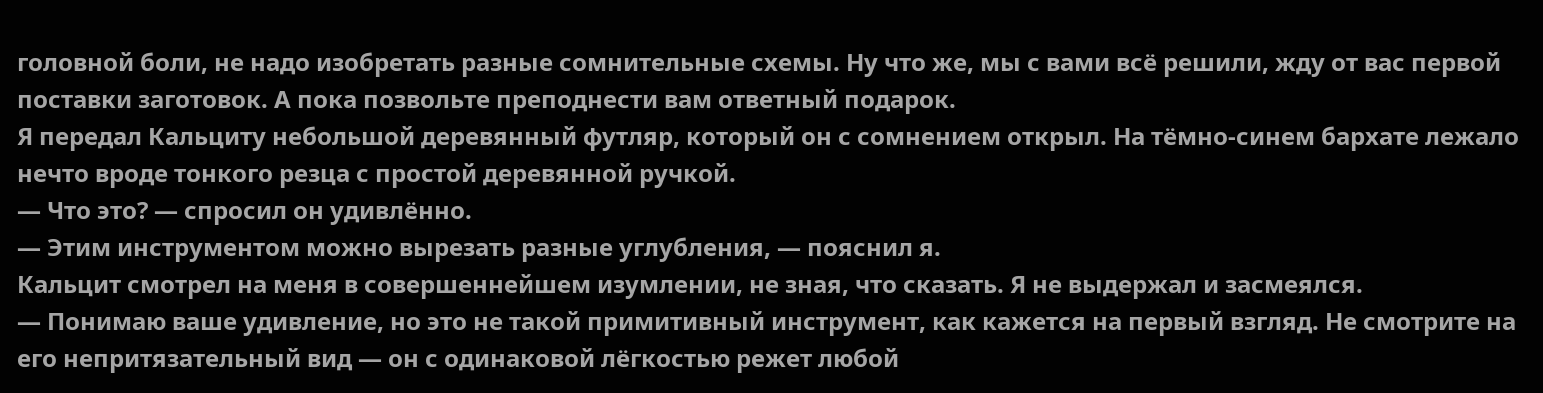головной боли, не надо изобретать разные сомнительные схемы. Ну что же, мы с вами всё решили, жду от вас первой поставки заготовок. А пока позвольте преподнести вам ответный подарок.
Я передал Кальциту небольшой деревянный футляр, который он с сомнением открыл. На тёмно-синем бархате лежало нечто вроде тонкого резца с простой деревянной ручкой.
— Что это? — спросил он удивлённо.
— Этим инструментом можно вырезать разные углубления, — пояснил я.
Кальцит смотрел на меня в совершеннейшем изумлении, не зная, что сказать. Я не выдержал и засмеялся.
— Понимаю ваше удивление, но это не такой примитивный инструмент, как кажется на первый взгляд. Не смотрите на его непритязательный вид — он с одинаковой лёгкостью режет любой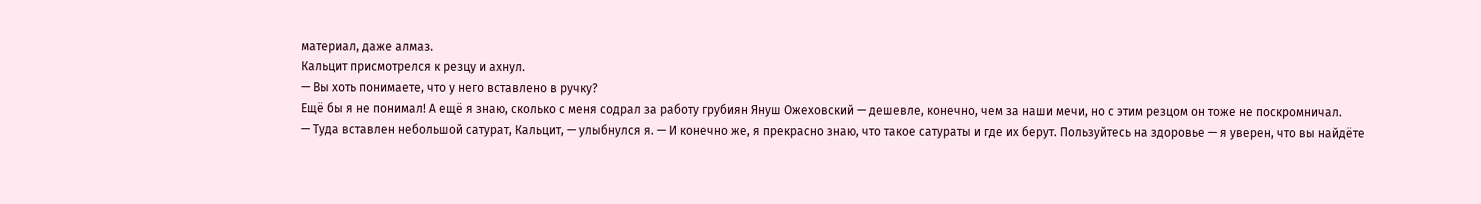материал, даже алмаз.
Кальцит присмотрелся к резцу и ахнул.
— Вы хоть понимаете, что у него вставлено в ручку?
Ещё бы я не понимал! А ещё я знаю, сколько с меня содрал за работу грубиян Януш Ожеховский — дешевле, конечно, чем за наши мечи, но с этим резцом он тоже не поскромничал.
— Туда вставлен небольшой сатурат, Кальцит, — улыбнулся я. — И конечно же, я прекрасно знаю, что такое сатураты и где их берут. Пользуйтесь на здоровье — я уверен, что вы найдёте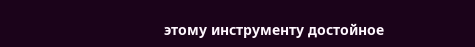этому инструменту достойное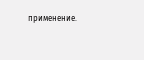применение.